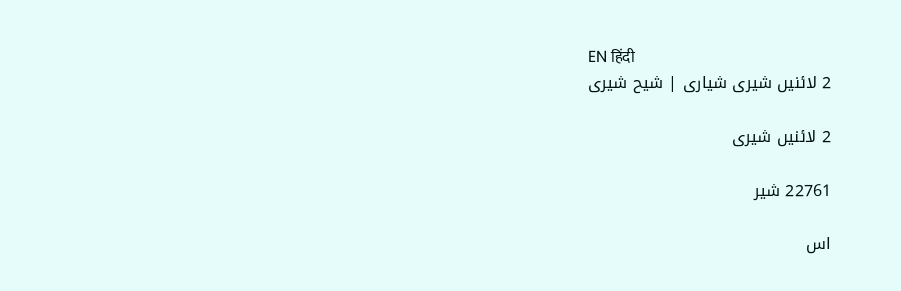EN हिंदी
2 لائنیں شیری شیاری | شیح شیری

2 لائنیں شیری

22761 شیر

اس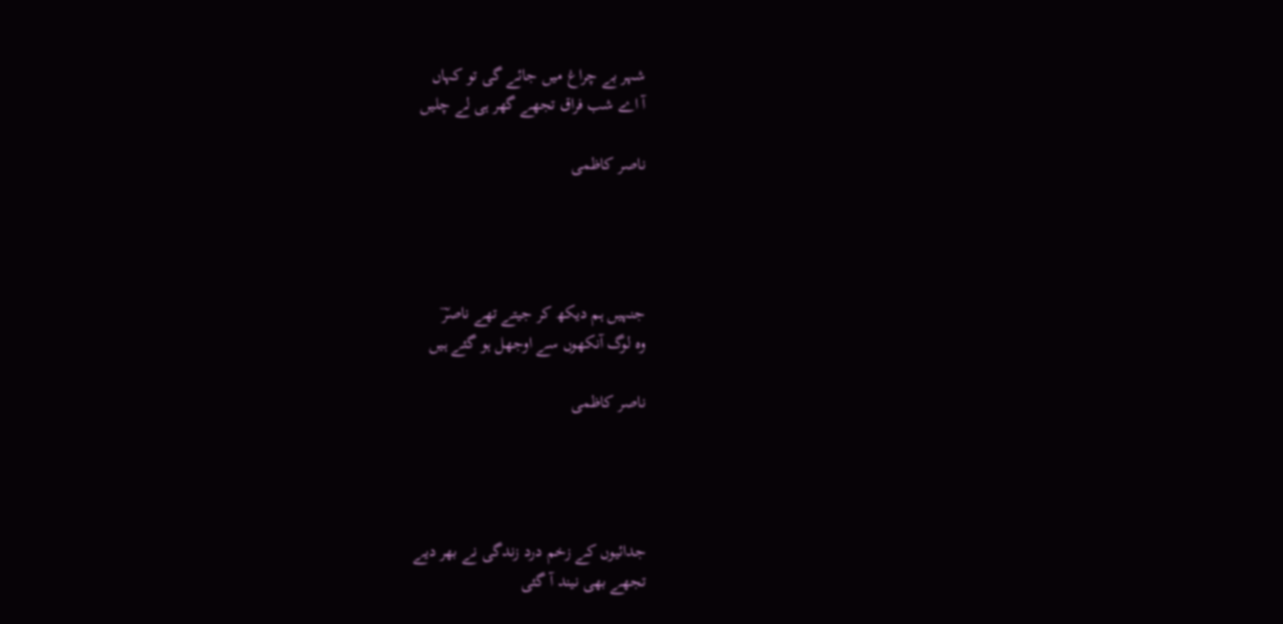شہر بے چراغ میں جائے گی تو کہاں
آ اے شب فراق تجھے گھر ہی لے چلیں

ناصر کاظمی




جنہیں ہم دیکھ کر جیتے تھے ناصرؔ
وہ لوگ آنکھوں سے اوجھل ہو گئے ہیں

ناصر کاظمی




جدائیوں کے زخم درد زندگی نے بھر دیے
تجھے بھی نیند آ گئی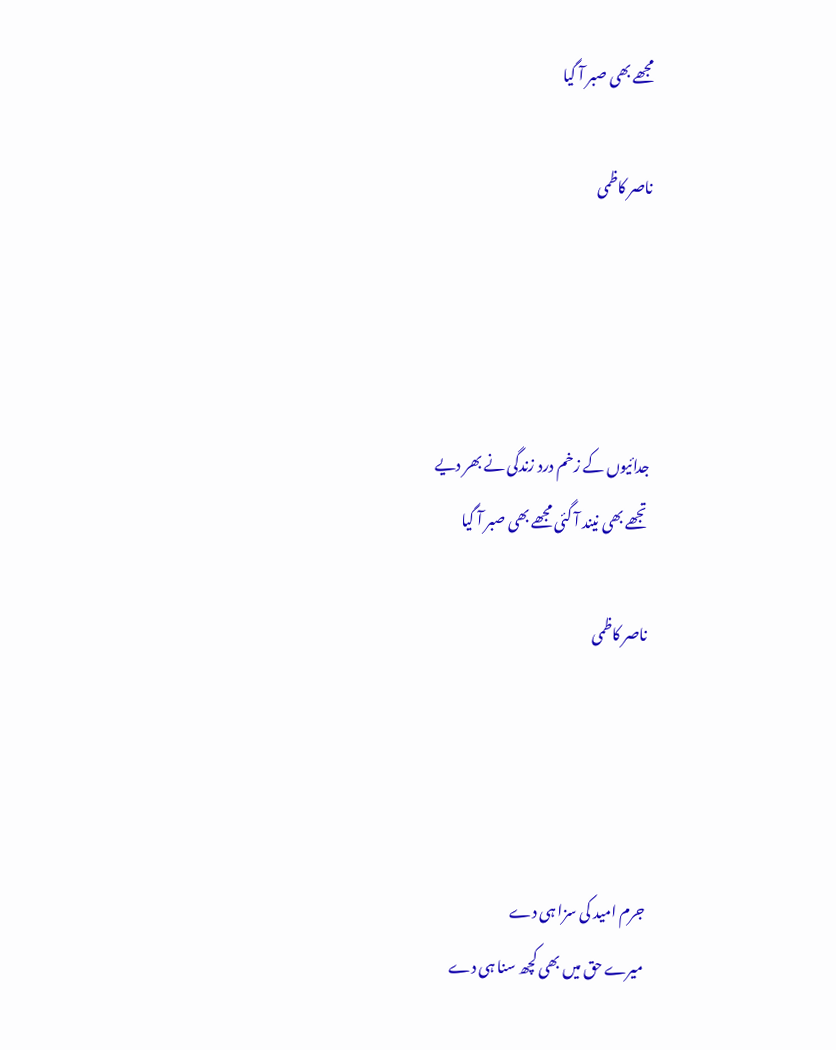مجھے بھی صبر آ گیا

ناصر کاظمی




جدائیوں کے زخم درد زندگی نے بھر دیے
تجھے بھی نیند آ گئی مجھے بھی صبر آ گیا

ناصر کاظمی




جرم امید کی سزا ہی دے
میرے حق میں بھی کچھ سنا ہی دے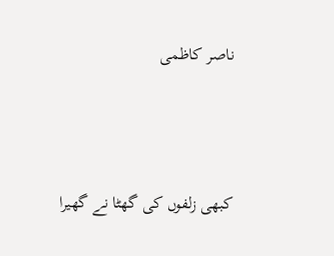ناصر کاظمی




کبھی زلفوں کی گھٹا نے گھیرا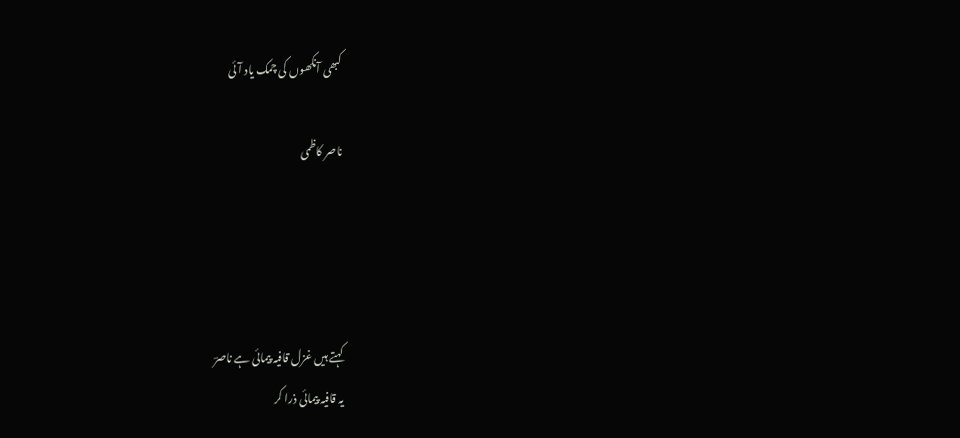کبھی آنکھوں کی چمک یاد آئی

ناصر کاظمی




کہتے ہیں غزل قافیہ پیمائی ہے ناصرؔ
یہ قافیہ پیمائی ذرا کر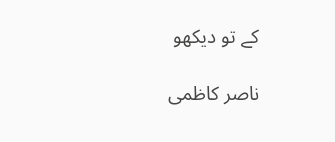کے تو دیکھو

ناصر کاظمی